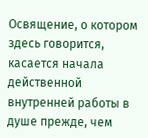Освящение, о котором здесь говорится, касается начала действенной внутренней работы в душе прежде, чем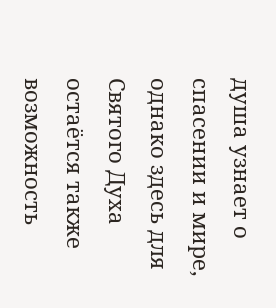душа узнает о спасении и мире, однако здесь для Святого Духа остаётся также возможность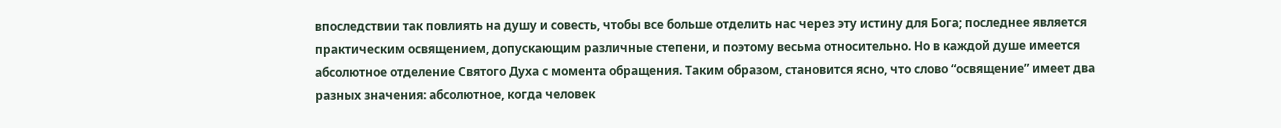впоследствии так повлиять на душу и совесть, чтобы все больше отделить нас через эту истину для Бога; последнее является практическим освящением, допускающим различные степени, и поэтому весьма относительно. Но в каждой душе имеется абсолютное отделение Святого Духа с момента обращения. Таким образом, становится ясно, что слово “освящение” имеет два разных значения: абсолютное, когда человек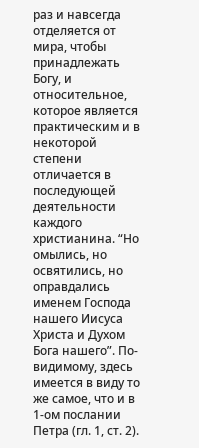раз и навсегда отделяется от мира, чтобы принадлежать Богу, и относительное, которое является практическим и в некоторой степени отличается в последующей деятельности каждого христианина. “Но омылись, но освятились, но оправдались именем Господа нашего Иисуса Христа и Духом Бога нашего”. По-видимому, здесь имеется в виду то же самое, что и в 1-ом послании Петра (гл. 1, ст. 2).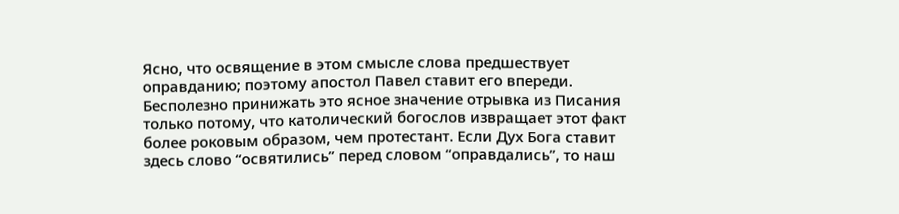Ясно, что освящение в этом смысле слова предшествует оправданию; поэтому апостол Павел ставит его впереди. Бесполезно принижать это ясное значение отрывка из Писания только потому, что католический богослов извращает этот факт более роковым образом, чем протестант. Если Дух Бога ставит здесь слово “освятились” перед словом “оправдались”, то наш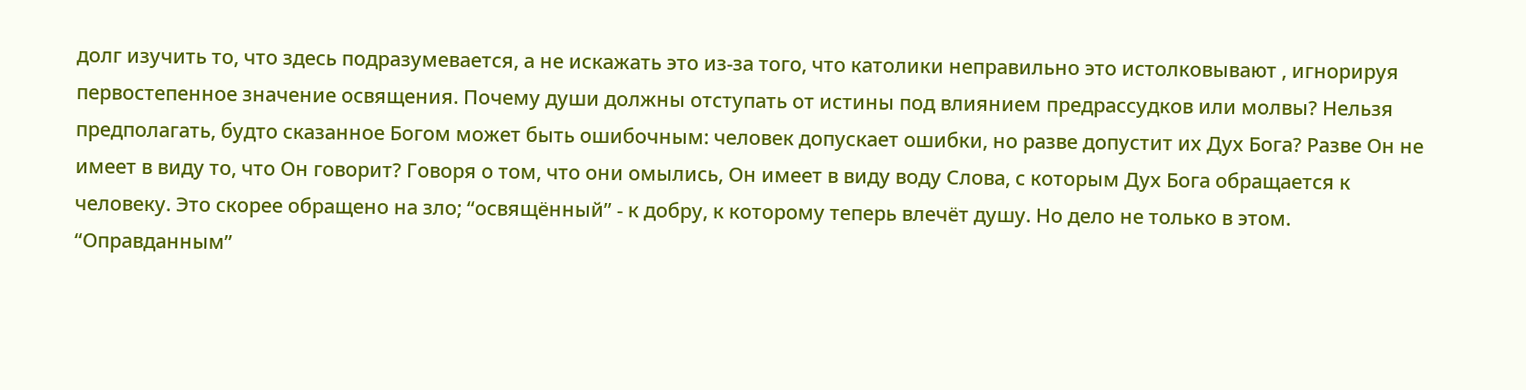долг изучить то, что здесь подразумевается, а не искажать это из-за того, что католики неправильно это истолковывают , игнорируя первостепенное значение освящения. Почему души должны отступать от истины под влиянием предрассудков или молвы? Нельзя предполагать, будто сказанное Богом может быть ошибочным: человек допускает ошибки, но разве допустит их Дух Бога? Разве Он не имеет в виду то, что Он говорит? Говоря о том, что они омылись, Он имеет в виду воду Слова, с которым Дух Бога обращается к человеку. Это скорее обращено на зло; “освящённый” - к добру, к которому теперь влечёт душу. Но дело не только в этом. “Оправданным”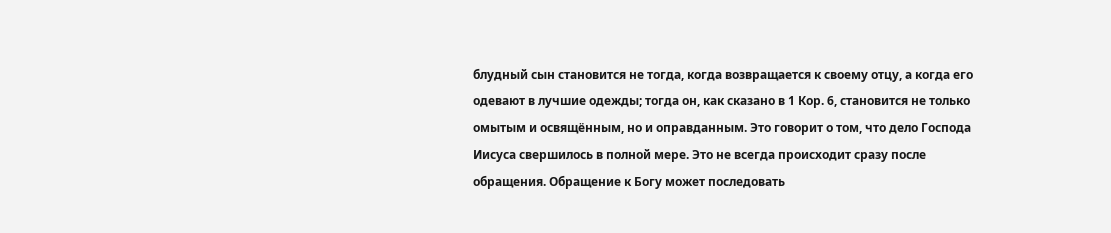блудный сын становится не тогда, когда возвращается к своему отцу, а когда его одевают в лучшие одежды; тогда он, как сказано в 1 Кор. 6, становится не только омытым и освящённым, но и оправданным. Это говорит о том, что дело Господа Иисуса свершилось в полной мере. Это не всегда происходит сразу после обращения. Обращение к Богу может последовать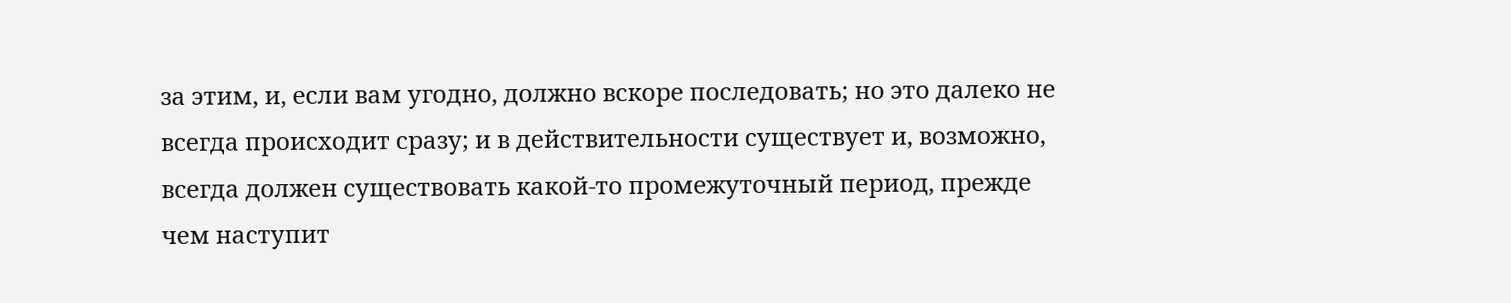за этим, и, если вам угодно, должно вскоре последовать; но это далеко не всегда происходит сразу; и в действительности существует и, возможно, всегда должен существовать какой-то промежуточный период, прежде чем наступит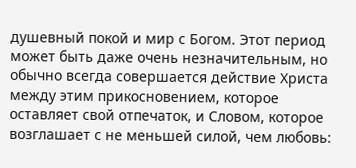душевный покой и мир с Богом. Этот период может быть даже очень незначительным, но обычно всегда совершается действие Христа между этим прикосновением, которое оставляет свой отпечаток, и Словом, которое возглашает с не меньшей силой, чем любовь: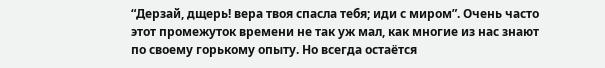“Дерзай, дщерь! вера твоя спасла тебя; иди с миром”. Очень часто этот промежуток времени не так уж мал, как многие из нас знают по своему горькому опыту. Но всегда остаётся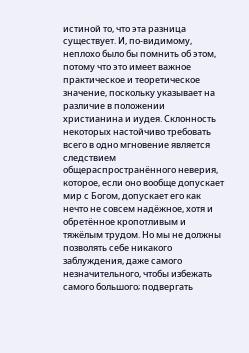истиной то, что эта разница существует. И, по-видимому, неплохо было бы помнить об этом, потому что это имеет важное практическое и теоретическое значение, поскольку указывает на различие в положении христианина и иудея. Склонность некоторых настойчиво требовать всего в одно мгновение является следствием общераспространённого неверия, которое, если оно вообще допускает мир с Богом, допускает его как нечто не совсем надёжное, хотя и обретённое кропотливым и тяжёлым трудом. Но мы не должны позволять себе никакого заблуждения, даже самого незначительного, чтобы избежать самого большого; подвергать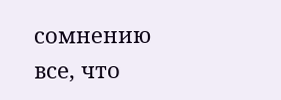сомнению все, что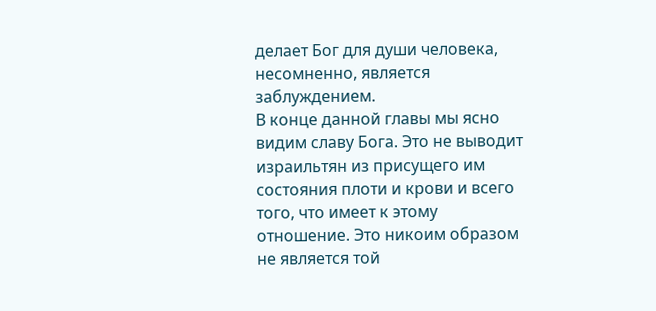делает Бог для души человека, несомненно, является заблуждением.
В конце данной главы мы ясно видим славу Бога. Это не выводит израильтян из присущего им состояния плоти и крови и всего того, что имеет к этому отношение. Это никоим образом не является той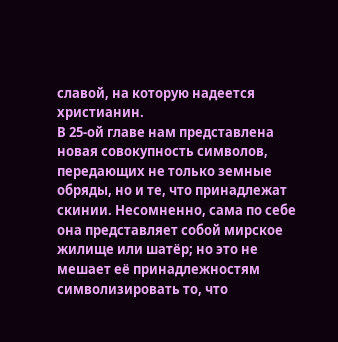славой, на которую надеется христианин.
В 25-ой главе нам представлена новая совокупность символов, передающих не только земные обряды, но и те, что принадлежат скинии. Несомненно, сама по себе она представляет собой мирское жилище или шатёр; но это не мешает её принадлежностям символизировать то, что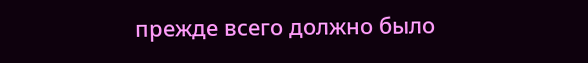прежде всего должно было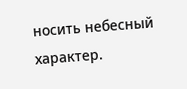носить небесный характер.